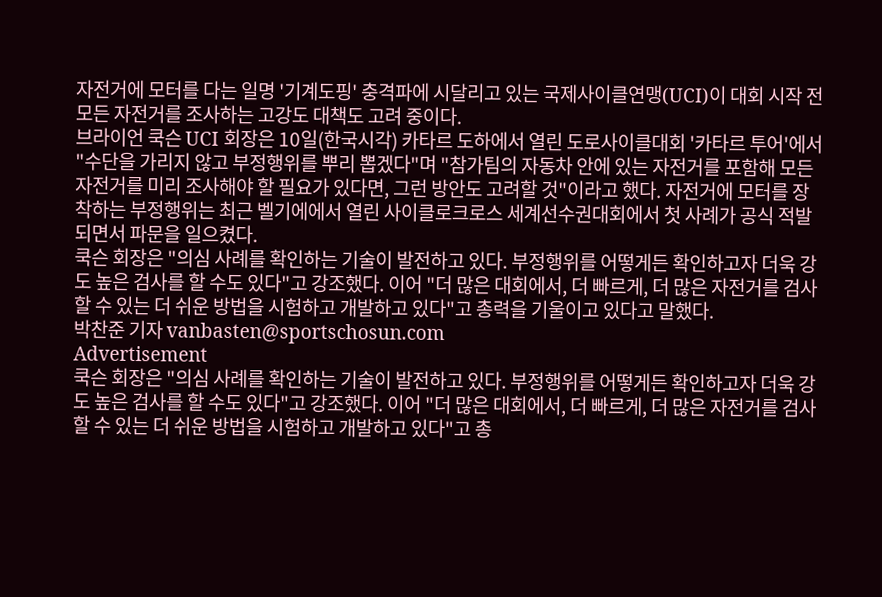자전거에 모터를 다는 일명 '기계도핑' 충격파에 시달리고 있는 국제사이클연맹(UCI)이 대회 시작 전 모든 자전거를 조사하는 고강도 대책도 고려 중이다.
브라이언 쿡슨 UCI 회장은 10일(한국시각) 카타르 도하에서 열린 도로사이클대회 '카타르 투어'에서 "수단을 가리지 않고 부정행위를 뿌리 뽑겠다"며 "참가팀의 자동차 안에 있는 자전거를 포함해 모든 자전거를 미리 조사해야 할 필요가 있다면, 그런 방안도 고려할 것"이라고 했다. 자전거에 모터를 장착하는 부정행위는 최근 벨기에에서 열린 사이클로크로스 세계선수권대회에서 첫 사례가 공식 적발되면서 파문을 일으켰다.
쿡슨 회장은 "의심 사례를 확인하는 기술이 발전하고 있다. 부정행위를 어떻게든 확인하고자 더욱 강도 높은 검사를 할 수도 있다"고 강조했다. 이어 "더 많은 대회에서, 더 빠르게, 더 많은 자전거를 검사할 수 있는 더 쉬운 방법을 시험하고 개발하고 있다"고 총력을 기울이고 있다고 말했다.
박찬준 기자 vanbasten@sportschosun.com
Advertisement
쿡슨 회장은 "의심 사례를 확인하는 기술이 발전하고 있다. 부정행위를 어떻게든 확인하고자 더욱 강도 높은 검사를 할 수도 있다"고 강조했다. 이어 "더 많은 대회에서, 더 빠르게, 더 많은 자전거를 검사할 수 있는 더 쉬운 방법을 시험하고 개발하고 있다"고 총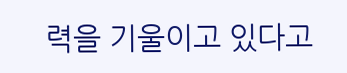력을 기울이고 있다고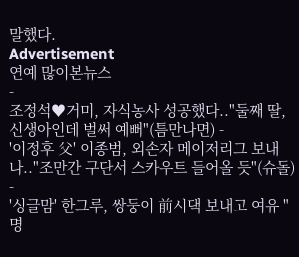말했다.
Advertisement
연예 많이본뉴스
-
조정석♥거미, 자식농사 성공했다.."둘째 딸, 신생아인데 벌써 예뻐"(틈만나면) -
'이정후 父' 이종범, 외손자 메이저리그 보내나.."조만간 구단서 스카우트 들어올 듯"(슈돌) -
'싱글맘' 한그루, 쌍둥이 前시댁 보내고 여유 "명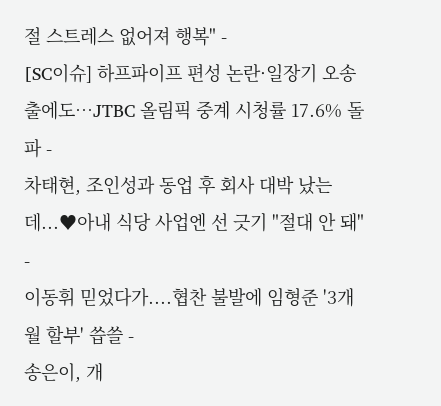절 스트레스 없어져 행복" -
[SC이슈] 하프파이프 편성 논란·일장기 오송출에도…JTBC 올림픽 중계 시청률 17.6% 돌파 -
차태현, 조인성과 동업 후 회사 대박 났는데...♥아내 식당 사업엔 선 긋기 "절대 안 돼" -
이동휘 믿었다가....협찬 불발에 임형준 '3개월 할부' 씁쓸 -
송은이, 개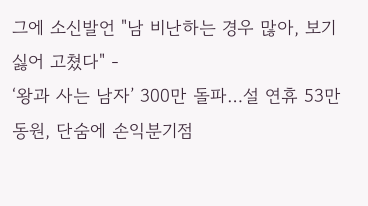그에 소신발언 "남 비난하는 경우 많아, 보기싫어 고쳤다" -
‘왕과 사는 남자’ 300만 돌파…설 연휴 53만 동원, 단숨에 손익분기점